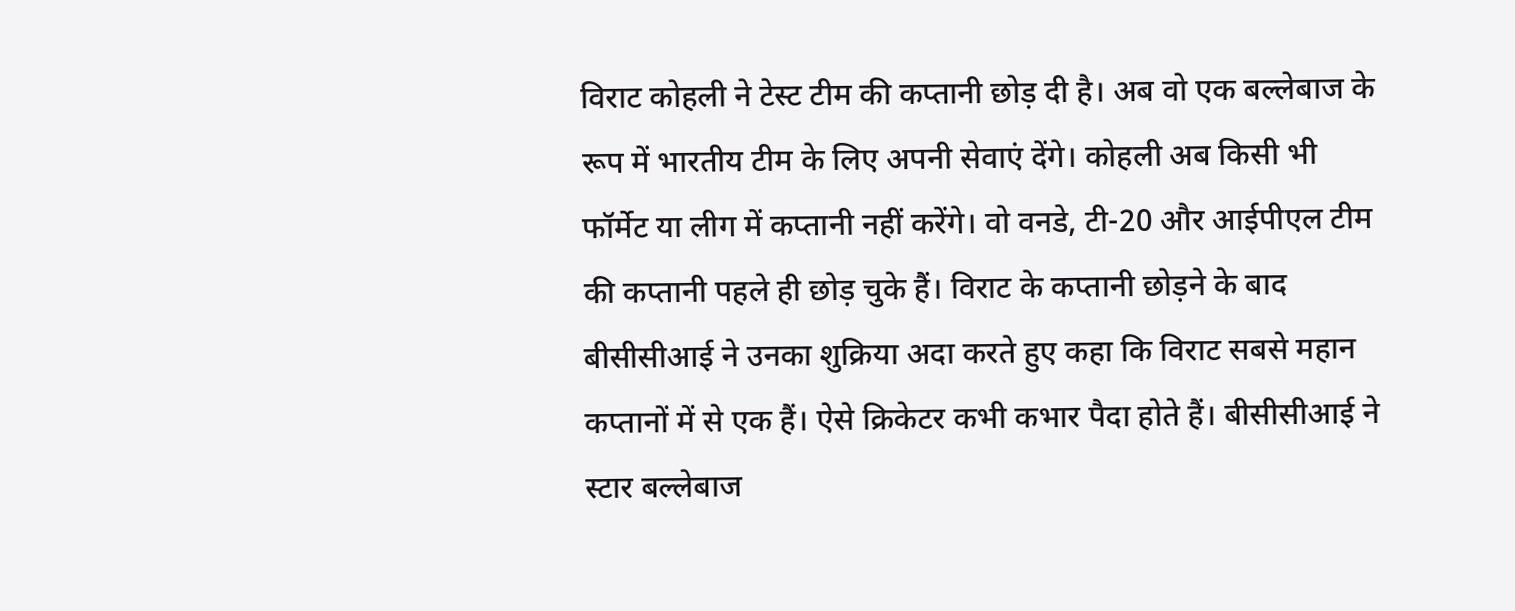विराट कोहली ने टेस्ट टीम की कप्तानी छोड़ दी है। अब वो एक बल्लेबाज के रूप में भारतीय टीम के लिए अपनी सेवाएं देंगे। कोहली अब किसी भी फॉर्मेट या लीग में कप्तानी नहीं करेंगे। वो वनडे, टी-20 और आईपीएल टीम की कप्तानी पहले ही छोड़ चुके हैं। विराट के कप्तानी छोड़ने के बाद बीसीसीआई ने उनका शुक्रिया अदा करते हुए कहा कि विराट सबसे महान कप्तानों में से एक हैं। ऐसे क्रिकेटर कभी कभार पैदा होते हैं। बीसीसीआई ने स्टार बल्लेबाज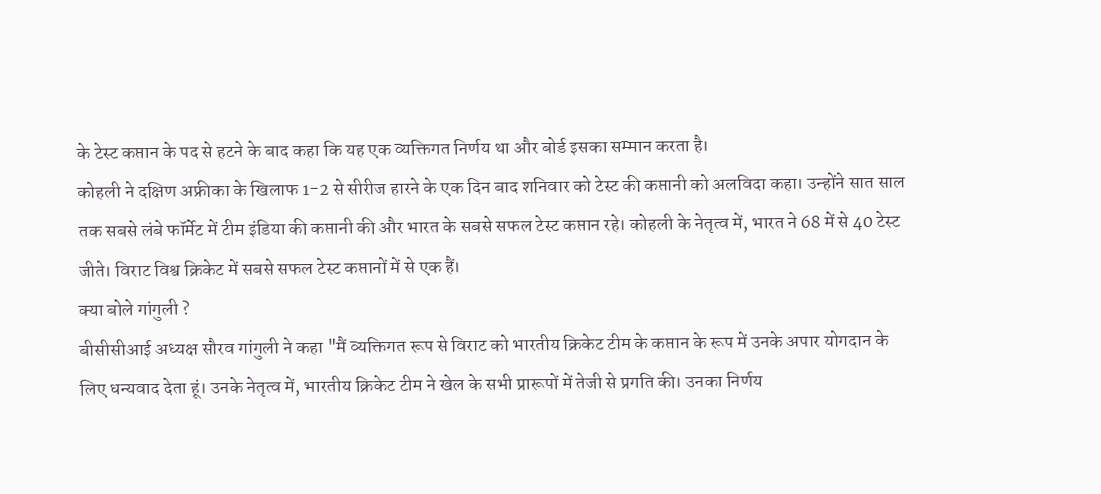के टेस्ट कप्तान के पद से हटने के बाद कहा कि यह एक व्यक्तिगत निर्णय था और बोर्ड इसका सम्मान करता है।
कोहली ने दक्षिण अफ्रीका के खिलाफ 1-2 से सीरीज हारने के एक दिन बाद शनिवार को टेस्ट की कप्तानी को अलविदा कहा। उन्होंने सात साल तक सबसे लंबे फॉर्मेट में टीम इंडिया की कप्तानी की और भारत के सबसे सफल टेस्ट कप्तान रहे। कोहली के नेतृत्व में, भारत ने 68 में से 40 टेस्ट जीते। विराट विश्व क्रिकेट में सबसे सफल टेस्ट कप्तानों में से एक हैं।
क्या बोले गांगुली ?
बीसीसीआई अध्यक्ष सौरव गांगुली ने कहा "मैं व्यक्तिगत रूप से विराट को भारतीय क्रिकेट टीम के कप्तान के रूप में उनके अपार योगदान के लिए धन्यवाद देता हूं। उनके नेतृत्व में, भारतीय क्रिकेट टीम ने खेल के सभी प्रारूपों में तेजी से प्रगति की। उनका निर्णय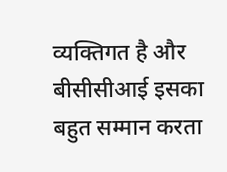व्यक्तिगत है और बीसीसीआई इसका बहुत सम्मान करता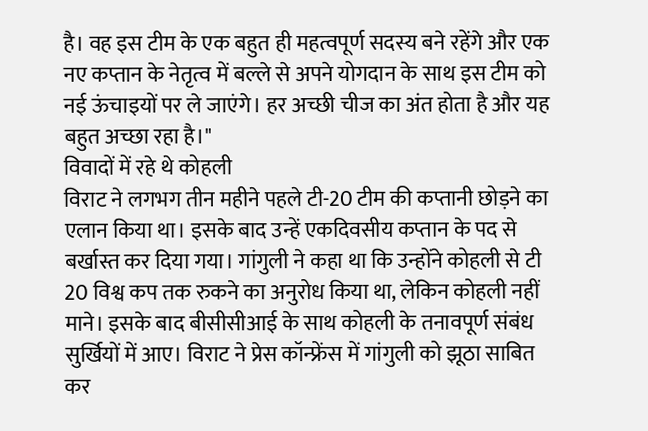है। वह इस टीम के एक बहुत ही महत्वपूर्ण सदस्य बने रहेंगे और एक नए कप्तान के नेतृत्व में बल्ले से अपने योगदान के साथ इस टीम को नई ऊंचाइयों पर ले जाएंगे। हर अच्छी चीज का अंत होता है और यह बहुत अच्छा रहा है।"
विवादों में रहे थे कोहली
विराट ने लगभग तीन महीने पहले टी-20 टीम की कप्तानी छोड़ने का एलान किया था। इसके बाद उन्हें एकदिवसीय कप्तान के पद से बर्खास्त कर दिया गया। गांगुली ने कहा था कि उन्होंने कोहली से टी 20 विश्व कप तक रुकने का अनुरोध किया था, लेकिन कोहली नहीं माने। इसके बाद बीसीसीआई के साथ कोहली के तनावपूर्ण संबंध सुर्खियों में आए। विराट ने प्रेस कॉन्फ्रेंस में गांगुली को झूठा साबित कर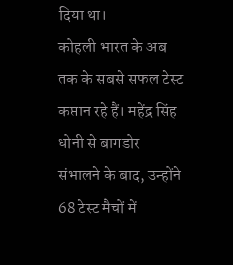दिया था।
कोहली भारत के अब तक के सबसे सफल टेस्ट कप्तान रहे हैं। महेंद्र सिंह धोनी से बागडोर संभालने के बाद, उन्होंने 68 टेस्ट मैचों में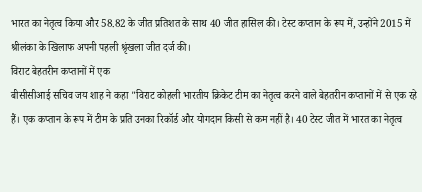भारत का नेतृत्व किया और 58.82 के जीत प्रतिशत के साथ 40 जीत हासिल की। टेस्ट कप्तान के रूप में, उन्होंने 2015 में श्रीलंका के खिलाफ अपनी पहली श्रृंखला जीत दर्ज की।
विराट बेहतरीन कप्तानों में एक
बीसीसीआई सचिव जय शाह ने कहा "विराट कोहली भारतीय क्रिकेट टीम का नेतृत्व करने वाले बेहतरीन कप्तानों में से एक रहे हैं। एक कप्तान के रूप में टीम के प्रति उनका रिकॉर्ड और योगदान किसी से कम नहीं है। 40 टेस्ट जीत में भारत का नेतृत्व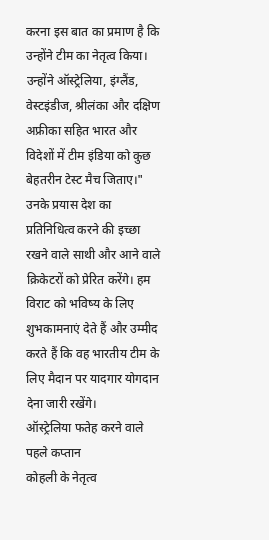करना इस बात का प्रमाण है कि उन्होंने टीम का नेतृत्व किया। उन्होंने ऑस्ट्रेलिया, इंग्लैंड, वेस्टइंडीज, श्रीलंका और दक्षिण अफ्रीका सहित भारत और विदेशों में टीम इंडिया को कुछ बेहतरीन टेस्ट मैच जिताए।"
उनके प्रयास देश का प्रतिनिधित्व करने की इच्छा रखने वाले साथी और आने वाले क्रिकेटरों को प्रेरित करेंगे। हम विराट को भविष्य के लिए शुभकामनाएं देते हैं और उम्मीद करते हैं कि वह भारतीय टीम के लिए मैदान पर यादगार योगदान देना जारी रखेंगे।
ऑस्ट्रेलिया फतेह करने वाले पहले कप्तान
कोहली के नेतृत्व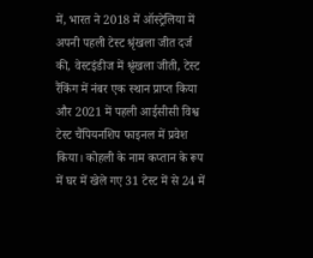में, भारत ने 2018 में ऑस्ट्रेलिया में अपनी पहली टेस्ट श्रृंखला जीत दर्ज की, वेस्टइंडीज में श्रृंखला जीती, टेस्ट रैंकिंग में नंबर एक स्थान प्राप्त किया और 2021 में पहली आईसीसी विश्व टेस्ट चैंपियनशिप फाइनल में प्रवेश किया। कोहली के नाम कप्तान के रूप में घर में खेले गए 31 टेस्ट में से 24 में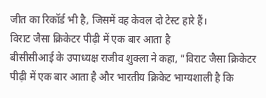जीत का रिकॉर्ड भी है, जिसमें वह केवल दो टेस्ट हारे हैं।
विराट जैसा क्रिकेटर पीढ़ी में एक बार आता है
बीसीसीआई के उपाध्यक्ष राजीव शुक्ला ने कहा, "विराट जैसा क्रिकेटर पीढ़ी में एक बार आता है और भारतीय क्रिकेट भाग्यशाली है कि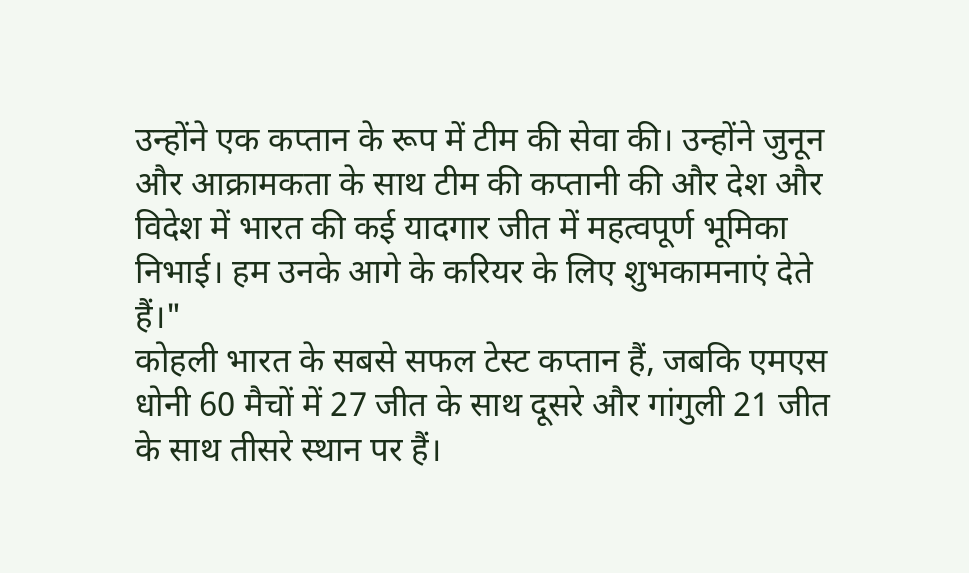उन्होंने एक कप्तान के रूप में टीम की सेवा की। उन्होंने जुनून और आक्रामकता के साथ टीम की कप्तानी की और देश और विदेश में भारत की कई यादगार जीत में महत्वपूर्ण भूमिका निभाई। हम उनके आगे के करियर के लिए शुभकामनाएं देते हैं।"
कोहली भारत के सबसे सफल टेस्ट कप्तान हैं, जबकि एमएस धोनी 60 मैचों में 27 जीत के साथ दूसरे और गांगुली 21 जीत के साथ तीसरे स्थान पर हैं।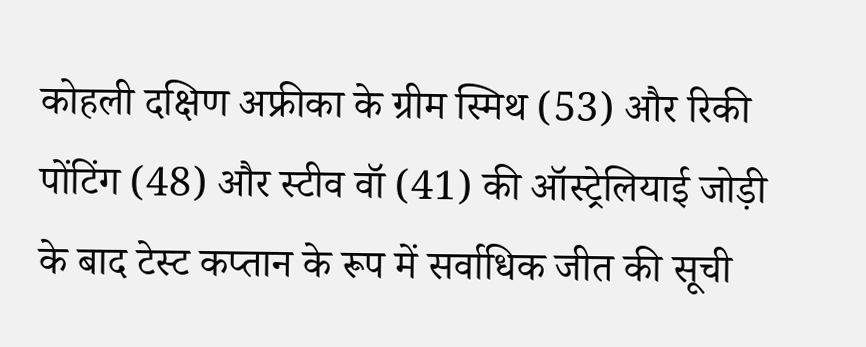कोहली दक्षिण अफ्रीका के ग्रीम स्मिथ (53) और रिकी पोंटिंग (48) और स्टीव वॉ (41) की ऑस्ट्रेलियाई जोड़ी के बाद टेस्ट कप्तान के रूप में सर्वाधिक जीत की सूची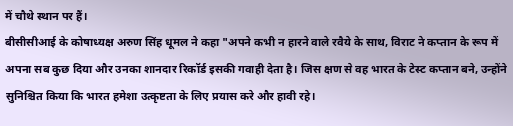में चौथे स्थान पर हैं।
बीसीसीआई के कोषाध्यक्ष अरुण सिंह धूमल ने कहा "अपने कभी न हारने वाले रवैये के साथ, विराट ने कप्तान के रूप में अपना सब कुछ दिया और उनका शानदार रिकॉर्ड इसकी गवाही देता है। जिस क्षण से वह भारत के टेस्ट कप्तान बने, उन्होंने सुनिश्चित किया कि भारत हमेशा उत्कृष्टता के लिए प्रयास करे और हावी रहे।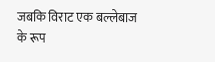जबकि विराट एक बल्लेबाज के रूप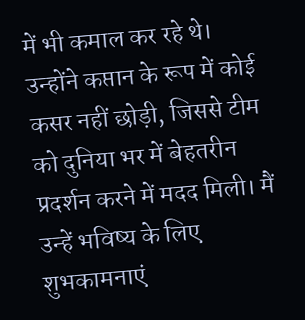में भी कमाल कर रहे थे। उन्होंने कप्तान के रूप में कोई कसर नहीं छोड़ी, जिससे टीम को दुनिया भर में बेहतरीन प्रदर्शन करने में मदद मिली। मैं उन्हें भविष्य के लिए शुभकामनाएं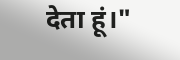देता हूं।"